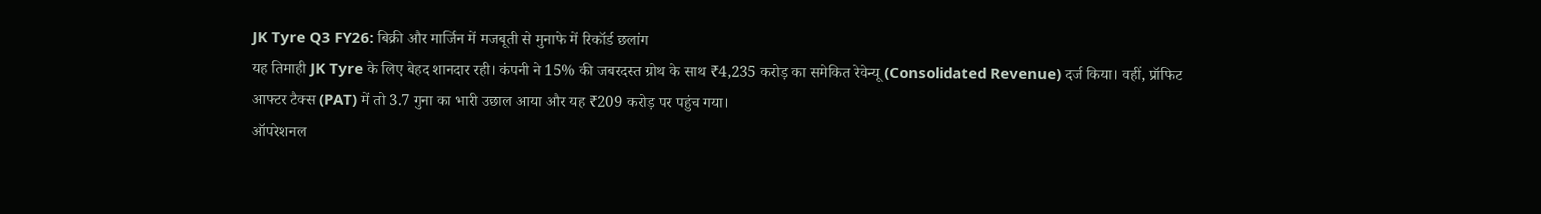JK Tyre Q3 FY26: बिक्री और मार्जिन में मजबूती से मुनाफे में रिकॉर्ड छलांग
यह तिमाही JK Tyre के लिए बेहद शानदार रही। कंपनी ने 15% की जबरदस्त ग्रोथ के साथ ₹4,235 करोड़ का समेकित रेवेन्यू (Consolidated Revenue) दर्ज किया। वहीं, प्रॉफिट आफ्टर टैक्स (PAT) में तो 3.7 गुना का भारी उछाल आया और यह ₹209 करोड़ पर पहुंच गया।
ऑपरेशनल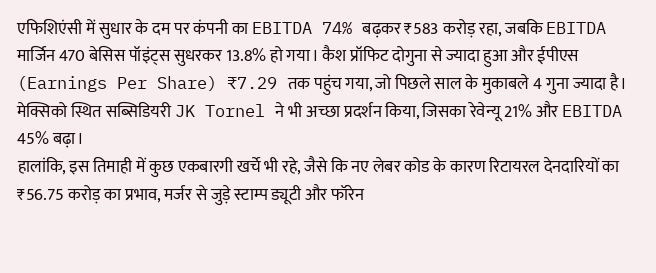एफिशिएंसी में सुधार के दम पर कंपनी का EBITDA 74% बढ़कर ₹583 करोड़ रहा, जबकि EBITDA मार्जिन 470 बेसिस पॉइंट्स सुधरकर 13.8% हो गया। कैश प्रॉफिट दोगुना से ज्यादा हुआ और ईपीएस (Earnings Per Share) ₹7.29 तक पहुंच गया, जो पिछले साल के मुकाबले 4 गुना ज्यादा है। मेक्सिको स्थित सब्सिडियरी JK Tornel ने भी अच्छा प्रदर्शन किया, जिसका रेवेन्यू 21% और EBITDA 45% बढ़ा।
हालांकि, इस तिमाही में कुछ एकबारगी खर्चे भी रहे, जैसे कि नए लेबर कोड के कारण रिटायरल देनदारियों का ₹56.75 करोड़ का प्रभाव, मर्जर से जुड़े स्टाम्प ड्यूटी और फॉरेन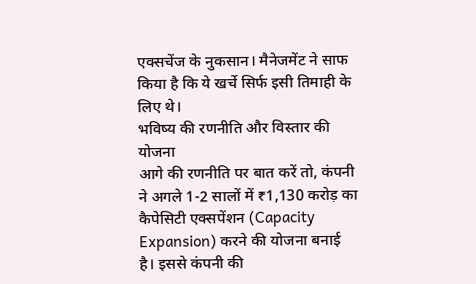एक्सचेंज के नुकसान। मैनेजमेंट ने साफ किया है कि ये खर्चे सिर्फ इसी तिमाही के लिए थे।
भविष्य की रणनीति और विस्तार की योजना
आगे की रणनीति पर बात करें तो, कंपनी ने अगले 1-2 सालों में ₹1,130 करोड़ का कैपेसिटी एक्सपेंशन (Capacity Expansion) करने की योजना बनाई है। इससे कंपनी की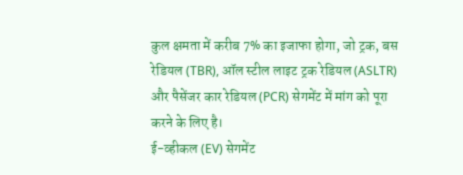कुल क्षमता में करीब 7% का इजाफा होगा, जो ट्रक, बस रेडियल (TBR), ऑल स्टील लाइट ट्रक रेडियल (ASLTR) और पैसेंजर कार रेडियल (PCR) सेगमेंट में मांग को पूरा करने के लिए है।
ई-व्हीकल (EV) सेगमेंट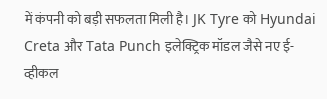में कंपनी को बड़ी सफलता मिली है। JK Tyre को Hyundai Creta और Tata Punch इलेक्ट्रिक मॉडल जैसे नए ई-व्हीकल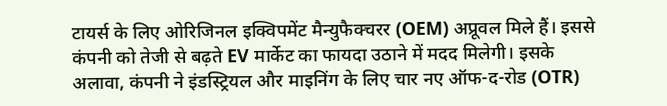टायर्स के लिए ओरिजिनल इक्विपमेंट मैन्युफैक्चरर (OEM) अप्रूवल मिले हैं। इससे कंपनी को तेजी से बढ़ते EV मार्केट का फायदा उठाने में मदद मिलेगी। इसके अलावा, कंपनी ने इंडस्ट्रियल और माइनिंग के लिए चार नए ऑफ-द-रोड (OTR)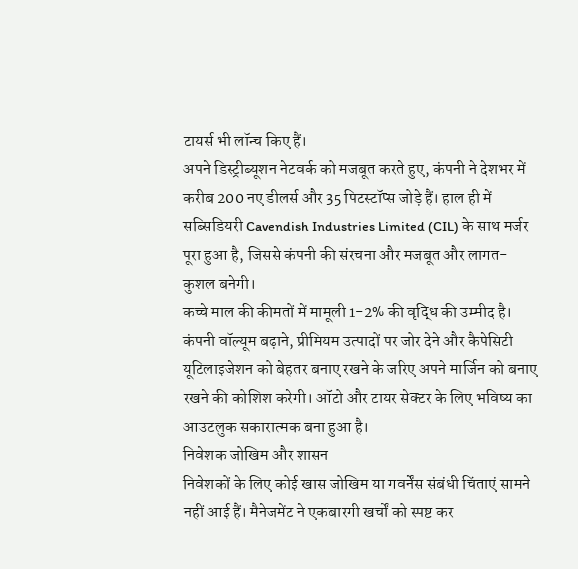टायर्स भी लॉन्च किए हैं।
अपने डिस्ट्रीब्यूशन नेटवर्क को मजबूत करते हुए, कंपनी ने देशभर में करीब 200 नए डीलर्स और 35 पिटस्टॉप्स जोड़े हैं। हाल ही में सब्सिडियरी Cavendish Industries Limited (CIL) के साथ मर्जर पूरा हुआ है, जिससे कंपनी की संरचना और मजबूत और लागत-कुशल बनेगी।
कच्चे माल की कीमतों में मामूली 1-2% की वृद्धि की उम्मीद है। कंपनी वॉल्यूम बढ़ाने, प्रीमियम उत्पादों पर जोर देने और कैपेसिटी यूटिलाइजेशन को बेहतर बनाए रखने के जरिए अपने मार्जिन को बनाए रखने की कोशिश करेगी। ऑटो और टायर सेक्टर के लिए भविष्य का आउटलुक सकारात्मक बना हुआ है।
निवेशक जोखिम और शासन
निवेशकों के लिए कोई खास जोखिम या गवर्नेंस संबंधी चिंताएं सामने नहीं आई हैं। मैनेजमेंट ने एकबारगी खर्चों को स्पष्ट कर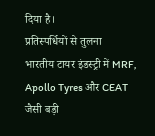दिया है।
प्रतिस्पर्धियों से तुलना
भारतीय टायर इंडस्ट्री में MRF, Apollo Tyres और CEAT जैसी बड़ी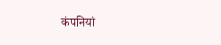कंपनियां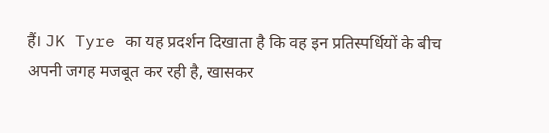हैं। JK Tyre का यह प्रदर्शन दिखाता है कि वह इन प्रतिस्पर्धियों के बीच अपनी जगह मजबूत कर रही है, खासकर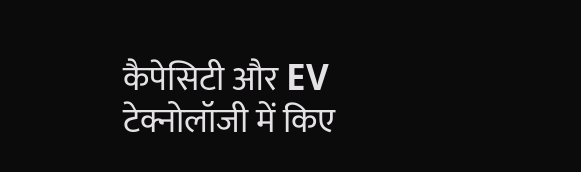कैपेसिटी और EV टेक्नोलॉजी में किए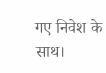गए निवेश के साथ।